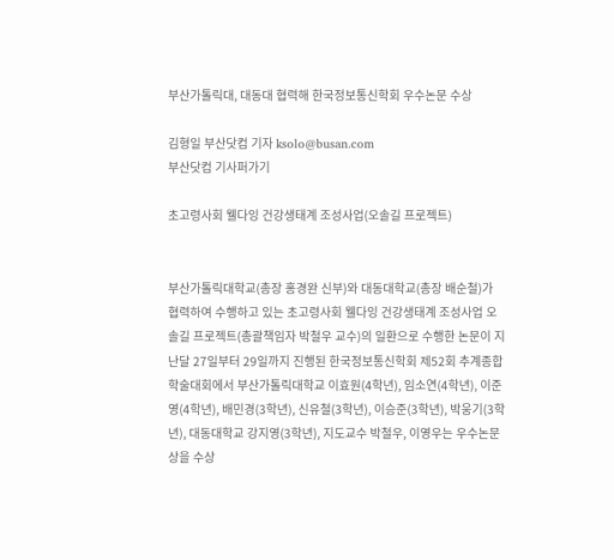부산가톨릭대, 대동대 협력해 한국정보통신학회 우수논문 수상

김형일 부산닷컴 기자 ksolo@busan.com
부산닷컴 기사퍼가기

초고령사회 웰다잉 건강생태계 조성사업(오솔길 프로젝트)


부산가톨릭대학교(총장 홍경완 신부)와 대동대학교(총장 배순철)가 협력하여 수행하고 있는 초고령사회 웰다잉 건강생태계 조성사업 오솔길 프로젝트(총괄책임자 박철우 교수)의 일환으로 수행한 논문이 지난달 27일부터 29일까지 진행된 한국정보통신학회 제52회 추계종합학술대회에서 부산가톨릭대학교 이효원(4학년), 임소연(4학년), 이준영(4학년), 배민경(3학년), 신유철(3학년), 이승준(3학년), 박웅기(3학년), 대동대학교 강지영(3학년), 지도교수 박철우, 이영우는 우수논문상을 수상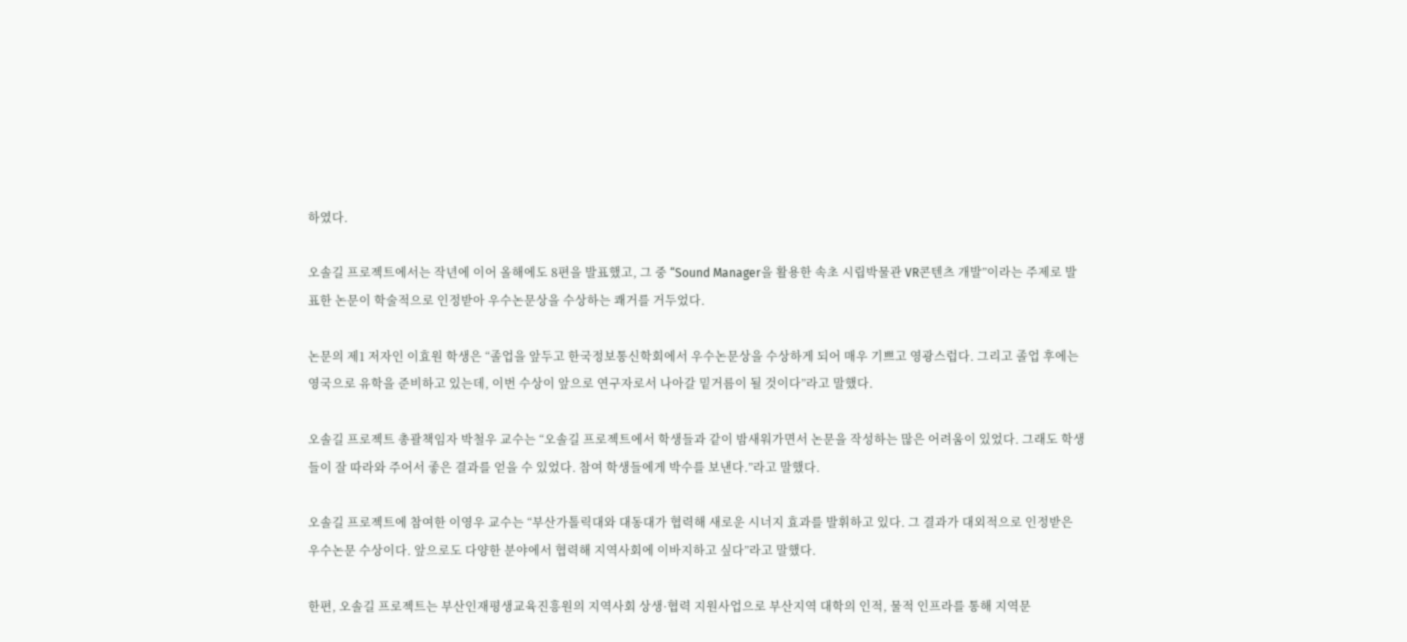하였다.

오솔길 프로젝트에서는 작년에 이어 올해에도 8편을 발표했고, 그 중 “Sound Manager을 활용한 속초 시립박물관 VR콘텐츠 개발”이라는 주제로 발표한 논문이 학술적으로 인정받아 우수논문상을 수상하는 쾌거를 거두었다.

논문의 제1 저자인 이효원 학생은 “졸업을 앞두고 한국정보통신학회에서 우수논문상을 수상하게 되어 매우 기쁘고 영광스럽다. 그리고 졸업 후에는 영국으로 유학을 준비하고 있는데, 이번 수상이 앞으로 연구자로서 나아갈 밑거름이 될 것이다”라고 말했다.

오솔길 프로젝트 총괄책임자 박철우 교수는 “오솔길 프로젝트에서 학생들과 같이 밤새워가면서 논문을 작성하는 많은 어려움이 있었다. 그래도 학생들이 잘 따라와 주어서 좋은 결과를 얻을 수 있었다. 참여 학생들에게 박수를 보낸다.”라고 말했다.

오솔길 프로젝트에 참여한 이영우 교수는 “부산가톨릭대와 대동대가 협력해 새로운 시너지 효과를 발휘하고 있다. 그 결과가 대외적으로 인정받은 우수논문 수상이다. 앞으로도 다양한 분야에서 협력해 지역사회에 이바지하고 싶다”라고 말했다.

한편, 오솔길 프로젝트는 부산인재평생교육진흥원의 지역사회 상생·협력 지원사업으로 부산지역 대학의 인적, 물적 인프라를 통해 지역문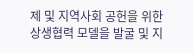제 및 지역사회 공헌을 위한 상생협력 모델을 발굴 및 지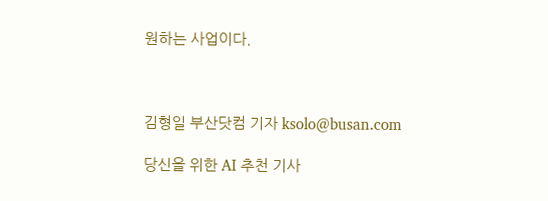원하는 사업이다.



김형일 부산닷컴 기자 ksolo@busan.com

당신을 위한 AI 추천 기사